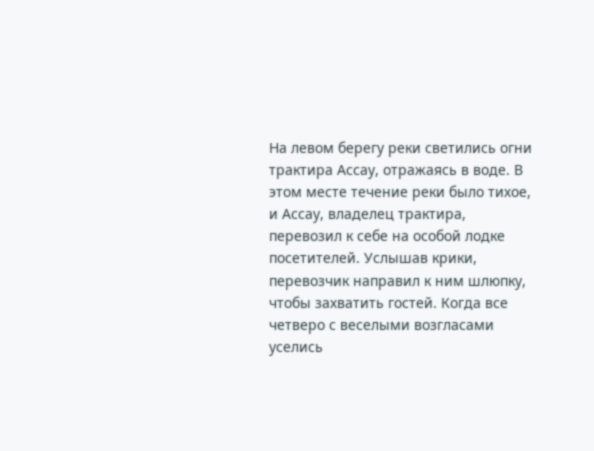На левом берегу реки светились огни трактира Ассау, отражаясь в воде. В этом месте течение реки было тихое, и Ассау, владелец трактира, перевозил к себе на особой лодке посетителей. Услышав крики, перевозчик направил к ним шлюпку, чтобы захватить гостей. Когда все четверо с веселыми возгласами уселись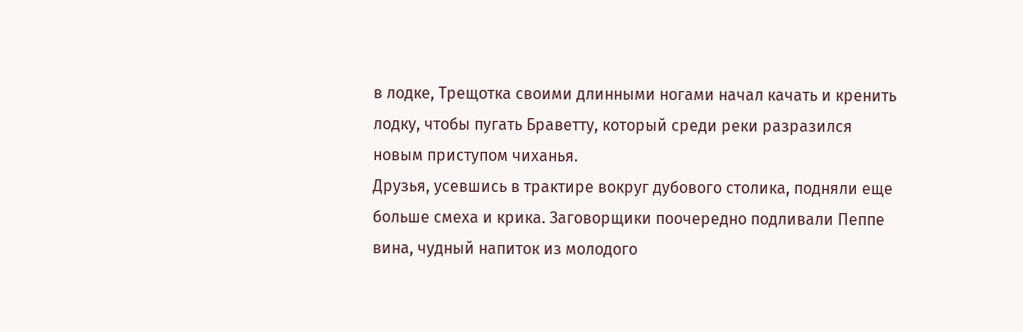в лодке, Трещотка своими длинными ногами начал качать и кренить лодку, чтобы пугать Браветту, который среди реки разразился новым приступом чиханья.
Друзья, усевшись в трактире вокруг дубового столика, подняли еще больше смеха и крика. Заговорщики поочередно подливали Пеппе вина, чудный напиток из молодого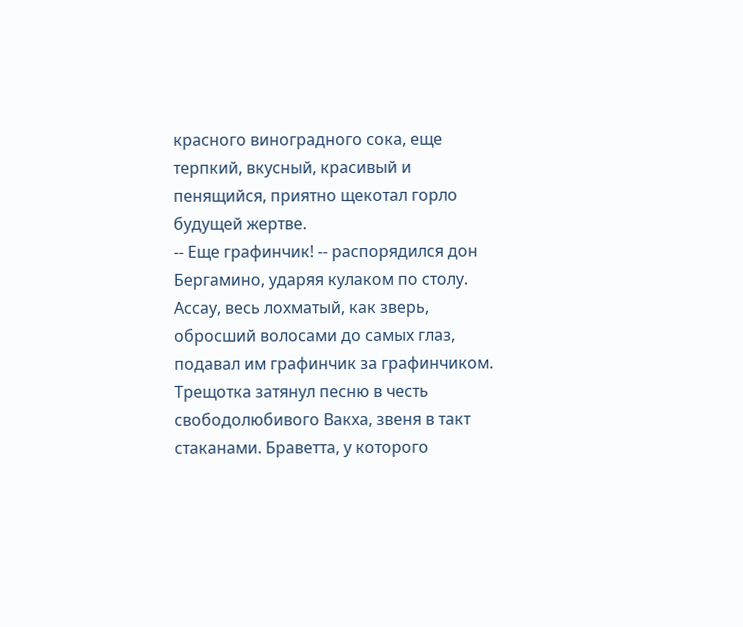красного виноградного сока, еще терпкий, вкусный, красивый и пенящийся, приятно щекотал горло будущей жертве.
-- Еще графинчик! -- распорядился дон Бергамино, ударяя кулаком по столу.
Ассау, весь лохматый, как зверь, обросший волосами до самых глаз, подавал им графинчик за графинчиком. Трещотка затянул песню в честь свободолюбивого Вакха, звеня в такт стаканами. Браветта, у которого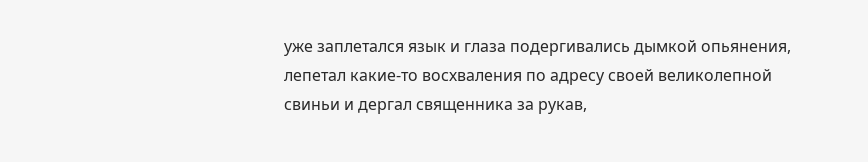уже заплетался язык и глаза подергивались дымкой опьянения, лепетал какие-то восхваления по адресу своей великолепной свиньи и дергал священника за рукав,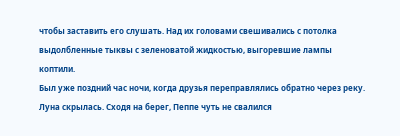чтобы заставить его слушать. Над их головами свешивались с потолка выдолбленные тыквы с зеленоватой жидкостью, выгоревшие лампы коптили.
Был уже поздний час ночи, когда друзья переправлялись обратно через реку. Луна скрылась. Сходя на берег, Пеппе чуть не свалился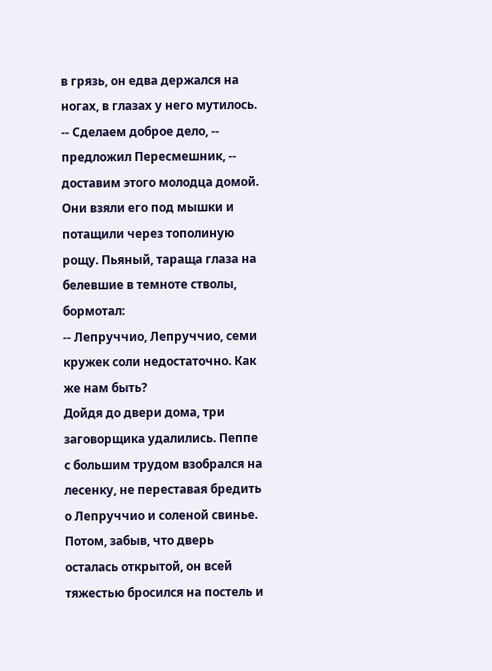в грязь, он едва держался на ногах, в глазах у него мутилось.
-- Сделаем доброе дело, -- предложил Пересмешник, -- доставим этого молодца домой.
Они взяли его под мышки и потащили через тополиную рощу. Пьяный, тараща глаза на белевшие в темноте стволы, бормотал:
-- Лепруччио, Лепруччио, семи кружек соли недостаточно. Как же нам быть?
Дойдя до двери дома, три заговорщика удалились. Пеппе с большим трудом взобрался на лесенку, не переставая бредить о Лепруччио и соленой свинье. Потом, забыв, что дверь осталась открытой, он всей тяжестью бросился на постель и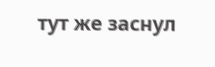тут же заснул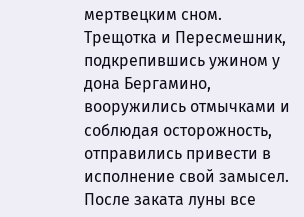мертвецким сном.
Трещотка и Пересмешник, подкрепившись ужином у дона Бергамино, вооружились отмычками и соблюдая осторожность, отправились привести в исполнение свой замысел. После заката луны все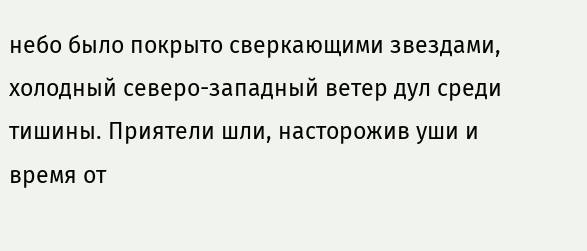небо было покрыто сверкающими звездами, холодный северо-западный ветер дул среди тишины. Приятели шли, насторожив уши и время от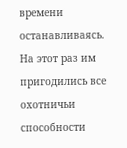времени останавливаясь. На этот раз им пригодились все охотничьи способности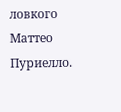ловкого Маттео Пуриелло.